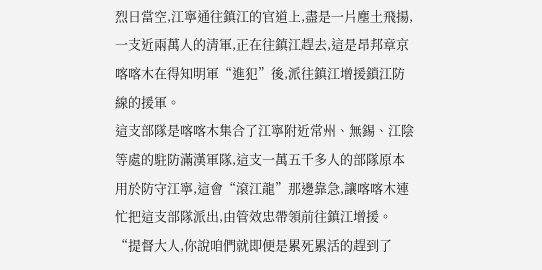烈日當空,江寧通往鎮江的官道上,盡是一片塵土飛揚,一支近兩萬人的清軍,正在往鎮江趕去,這是昂邦章京喀喀木在得知明軍“進犯”後,派往鎮江增援鎖江防線的援軍。
這支部隊是喀喀木集合了江寧附近常州、無錫、江陰等處的駐防滿漢軍隊,這支一萬五千多人的部隊原本用於防守江寧,這會“滾江龍”那邊靠急,讓喀喀木連忙把這支部隊派出,由管效忠帶領前往鎮江增援。
“提督大人,你說咱們就即便是累死累活的趕到了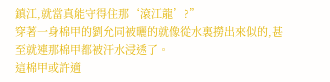鎮江,就當真能守得住那‘滾江龍’?”
穿著一身棉甲的劉允同被曬的就像從水裏撈出來似的,甚至就連那棉甲都被汗水浸透了。
這棉甲或許適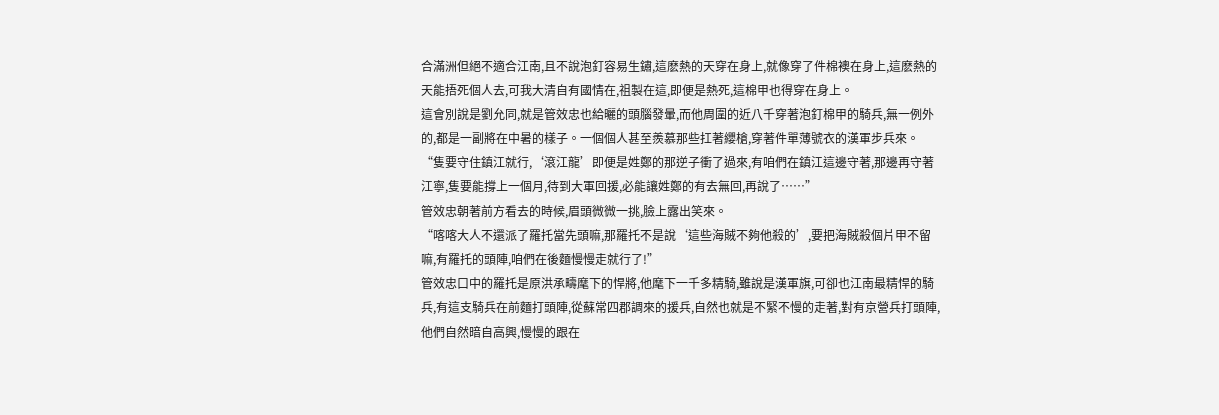合滿洲但絕不適合江南,且不說泡釘容易生鏽,這麽熱的天穿在身上,就像穿了件棉襖在身上,這麽熱的天能捂死個人去,可我大清自有國情在,祖製在這,即便是熱死,這棉甲也得穿在身上。
這會別說是劉允同,就是管效忠也給曬的頭腦發暈,而他周圍的近八千穿著泡釘棉甲的騎兵,無一例外的,都是一副將在中暑的樣子。一個個人甚至羨慕那些扛著纓槍,穿著件單薄號衣的漢軍步兵來。
“隻要守住鎮江就行,‘滾江龍’即便是姓鄭的那逆子衝了過來,有咱們在鎮江這邊守著,那邊再守著江寧,隻要能撐上一個月,待到大軍回援,必能讓姓鄭的有去無回,再說了……”
管效忠朝著前方看去的時候,眉頭微微一挑,臉上露出笑來。
“喀喀大人不還派了羅托當先頭嘛,那羅托不是說‘這些海賊不夠他殺的’,要把海賊殺個片甲不留嘛,有羅托的頭陣,咱們在後麵慢慢走就行了!”
管效忠口中的羅托是原洪承疇麾下的悍將,他麾下一千多精騎,雖說是漢軍旗,可卻也江南最精悍的騎兵,有這支騎兵在前麵打頭陣,從蘇常四郡調來的援兵,自然也就是不緊不慢的走著,對有京營兵打頭陣,他們自然暗自高興,慢慢的跟在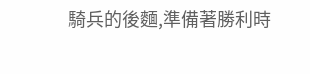騎兵的後麵,準備著勝利時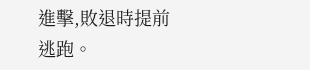進擊,敗退時提前逃跑。